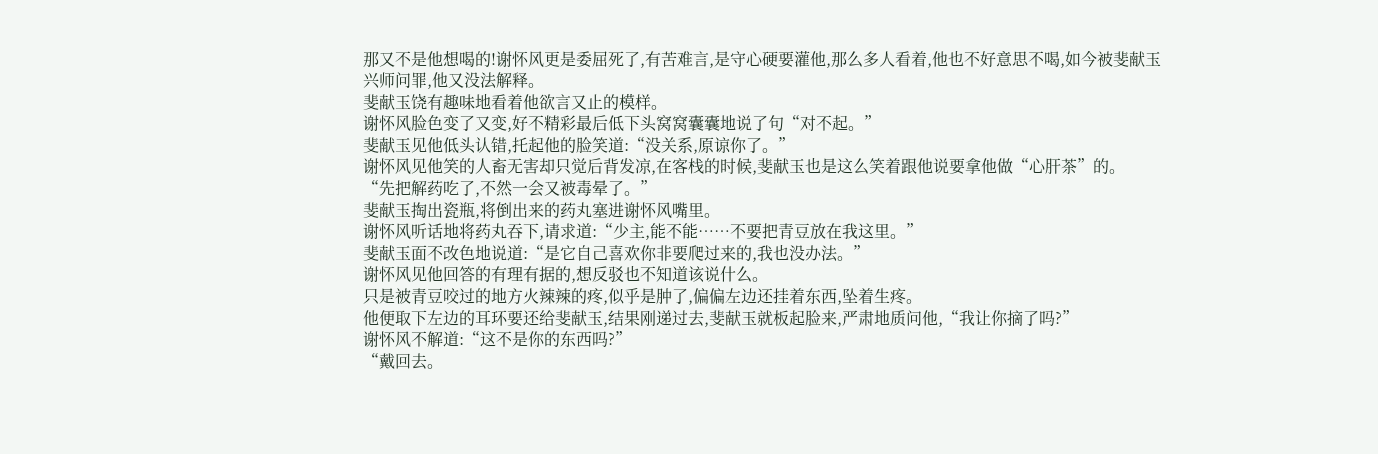那又不是他想喝的!谢怀风更是委屈死了,有苦难言,是守心硬要灌他,那么多人看着,他也不好意思不喝,如今被斐献玉兴师问罪,他又没法解释。
斐献玉饶有趣味地看着他欲言又止的模样。
谢怀风脸色变了又变,好不精彩最后低下头窝窝囊囊地说了句“对不起。”
斐献玉见他低头认错,托起他的脸笑道:“没关系,原谅你了。”
谢怀风见他笑的人畜无害却只觉后背发凉,在客栈的时候,斐献玉也是这么笑着跟他说要拿他做“心肝茶”的。
“先把解药吃了,不然一会又被毒晕了。”
斐献玉掏出瓷瓶,将倒出来的药丸塞进谢怀风嘴里。
谢怀风听话地将药丸吞下,请求道:“少主,能不能……不要把青豆放在我这里。”
斐献玉面不改色地说道:“是它自己喜欢你非要爬过来的,我也没办法。”
谢怀风见他回答的有理有据的,想反驳也不知道该说什么。
只是被青豆咬过的地方火辣辣的疼,似乎是肿了,偏偏左边还挂着东西,坠着生疼。
他便取下左边的耳环要还给斐献玉,结果刚递过去,斐献玉就板起脸来,严肃地质问他,“我让你摘了吗?”
谢怀风不解道:“这不是你的东西吗?”
“戴回去。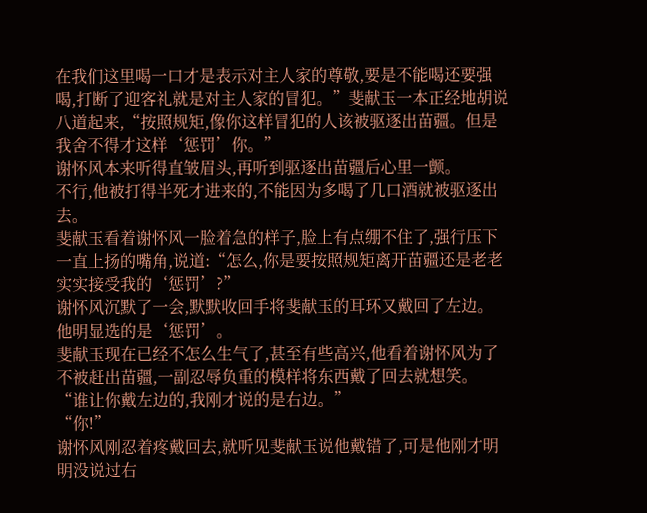在我们这里喝一口才是表示对主人家的尊敬,要是不能喝还要强喝,打断了迎客礼就是对主人家的冒犯。”斐献玉一本正经地胡说八道起来,“按照规矩,像你这样冒犯的人该被驱逐出苗疆。但是我舍不得才这样‘惩罚’你。”
谢怀风本来听得直皱眉头,再听到驱逐出苗疆后心里一颤。
不行,他被打得半死才进来的,不能因为多喝了几口酒就被驱逐出去。
斐献玉看着谢怀风一脸着急的样子,脸上有点绷不住了,强行压下一直上扬的嘴角,说道:“怎么,你是要按照规矩离开苗疆还是老老实实接受我的‘惩罚’?”
谢怀风沉默了一会,默默收回手将斐献玉的耳环又戴回了左边。
他明显选的是‘惩罚’。
斐献玉现在已经不怎么生气了,甚至有些高兴,他看着谢怀风为了不被赶出苗疆,一副忍辱负重的模样将东西戴了回去就想笑。
“谁让你戴左边的,我刚才说的是右边。”
“你!”
谢怀风刚忍着疼戴回去,就听见斐献玉说他戴错了,可是他刚才明明没说过右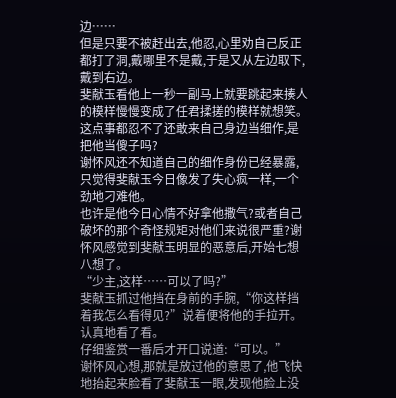边……
但是只要不被赶出去,他忍,心里劝自己反正都打了洞,戴哪里不是戴,于是又从左边取下,戴到右边。
斐献玉看他上一秒一副马上就要跳起来揍人的模样慢慢变成了任君揉搓的模样就想笑。
这点事都忍不了还敢来自己身边当细作,是把他当傻子吗?
谢怀风还不知道自己的细作身份已经暴露,只觉得斐献玉今日像发了失心疯一样,一个劲地刁难他。
也许是他今日心情不好拿他撒气?或者自己破坏的那个奇怪规矩对他们来说很严重?谢怀风感觉到斐献玉明显的恶意后,开始七想八想了。
“少主,这样……可以了吗?”
斐献玉抓过他挡在身前的手腕,“你这样挡着我怎么看得见?”说着便将他的手拉开。认真地看了看。
仔细鉴赏一番后才开口说道:“可以。”
谢怀风心想,那就是放过他的意思了,他飞快地抬起来脸看了斐献玉一眼,发现他脸上没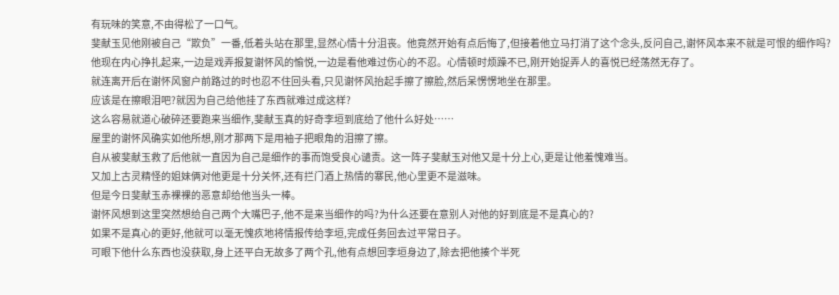有玩味的笑意,不由得松了一口气。
斐献玉见他刚被自己“欺负”一番,低着头站在那里,显然心情十分沮丧。他竟然开始有点后悔了,但接着他立马打消了这个念头,反问自己,谢怀风本来不就是可恨的细作吗?
他现在内心挣扎起来,一边是戏弄报复谢怀风的愉悦,一边是看他难过伤心的不忍。心情顿时烦躁不已,刚开始捉弄人的喜悦已经荡然无存了。
就连离开后在谢怀风窗户前路过的时也忍不住回头看,只见谢怀风抬起手擦了擦脸,然后呆愣愣地坐在那里。
应该是在擦眼泪吧?就因为自己给他挂了东西就难过成这样?
这么容易就道心破碎还要跑来当细作,斐献玉真的好奇李垣到底给了他什么好处……
屋里的谢怀风确实如他所想,刚才那两下是用袖子把眼角的泪擦了擦。
自从被斐献玉救了后他就一直因为自己是细作的事而饱受良心谴责。这一阵子斐献玉对他又是十分上心,更是让他羞愧难当。
又加上古灵精怪的姐妹俩对他更是十分关怀,还有拦门酒上热情的寨民,他心里更不是滋味。
但是今日斐献玉赤裸裸的恶意却给他当头一棒。
谢怀风想到这里突然想给自己两个大嘴巴子,他不是来当细作的吗?为什么还要在意别人对他的好到底是不是真心的?
如果不是真心的更好,他就可以毫无愧疚地将情报传给李垣,完成任务回去过平常日子。
可眼下他什么东西也没获取,身上还平白无故多了两个孔,他有点想回李垣身边了,除去把他揍个半死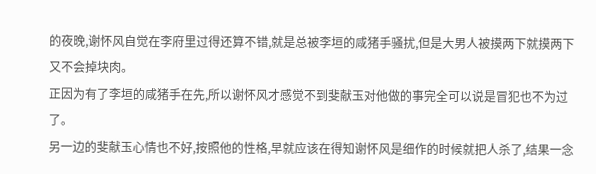的夜晚,谢怀风自觉在李府里过得还算不错,就是总被李垣的咸猪手骚扰,但是大男人被摸两下就摸两下又不会掉块肉。
正因为有了李垣的咸猪手在先,所以谢怀风才感觉不到斐献玉对他做的事完全可以说是冒犯也不为过了。
另一边的斐献玉心情也不好,按照他的性格,早就应该在得知谢怀风是细作的时候就把人杀了,结果一念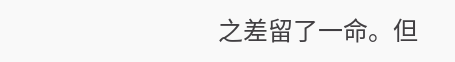之差留了一命。但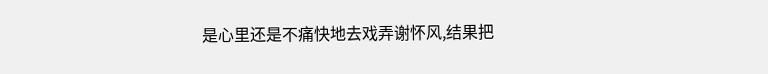是心里还是不痛快地去戏弄谢怀风,结果把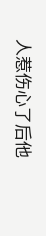人惹伤心了后他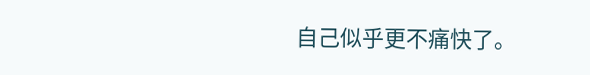自己似乎更不痛快了。